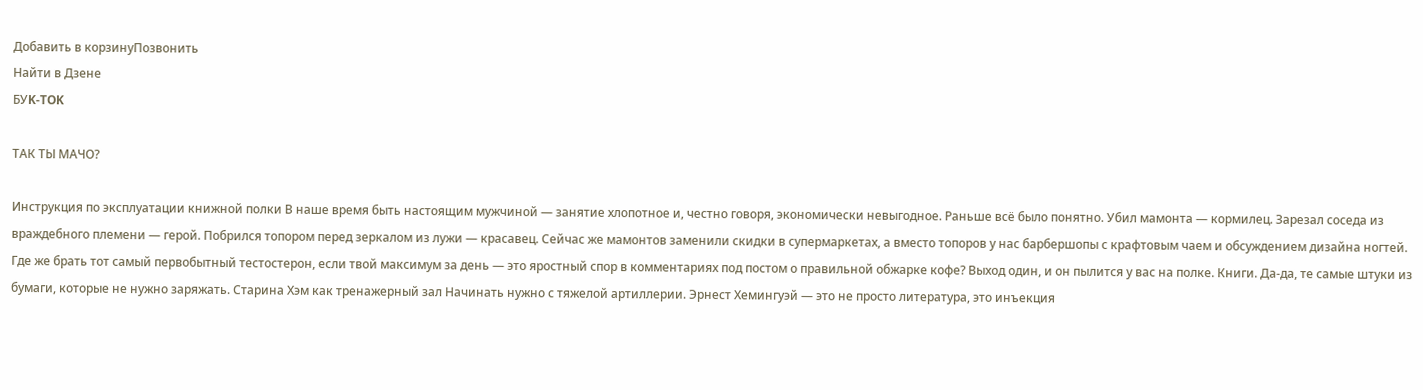Добавить в корзинуПозвонить
Найти в Дзене
БУK-TOK

ТАК ТЫ МАЧО?

Инструкция по эксплуатации книжной полки В наше время быть настоящим мужчиной — занятие хлопотное и, честно говоря, экономически невыгодное. Раньше всё было понятно. Убил мамонта — кормилец. Зарезал соседа из враждебного племени — герой. Побрился топором перед зеркалом из лужи — красавец. Сейчас же мамонтов заменили скидки в супермаркетах, а вместо топоров у нас барбершопы с крафтовым чаем и обсуждением дизайна ногтей. Где же брать тот самый первобытный тестостерон, если твой максимум за день — это яростный спор в комментариях под постом о правильной обжарке кофе? Выход один, и он пылится у вас на полке. Книги. Да-да, те самые штуки из бумаги, которые не нужно заряжать. Старина Хэм как тренажерный зал Начинать нужно с тяжелой артиллерии. Эрнест Хемингуэй — это не просто литература, это инъекция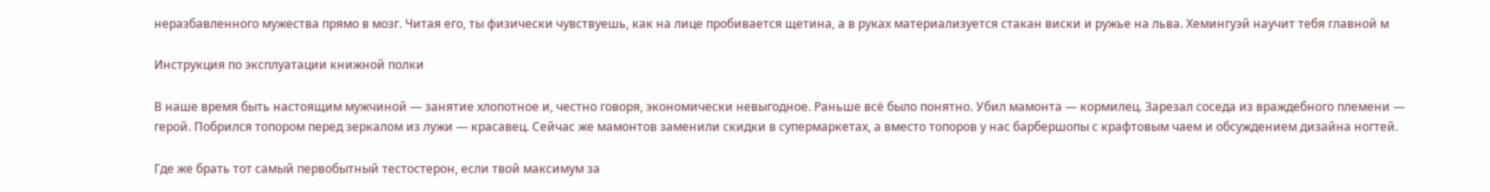неразбавленного мужества прямо в мозг. Читая его, ты физически чувствуешь, как на лице пробивается щетина, а в руках материализуется стакан виски и ружье на льва. Хемингуэй научит тебя главной м

Инструкция по эксплуатации книжной полки

В наше время быть настоящим мужчиной — занятие хлопотное и, честно говоря, экономически невыгодное. Раньше всё было понятно. Убил мамонта — кормилец. Зарезал соседа из враждебного племени — герой. Побрился топором перед зеркалом из лужи — красавец. Сейчас же мамонтов заменили скидки в супермаркетах, а вместо топоров у нас барбершопы с крафтовым чаем и обсуждением дизайна ногтей.

Где же брать тот самый первобытный тестостерон, если твой максимум за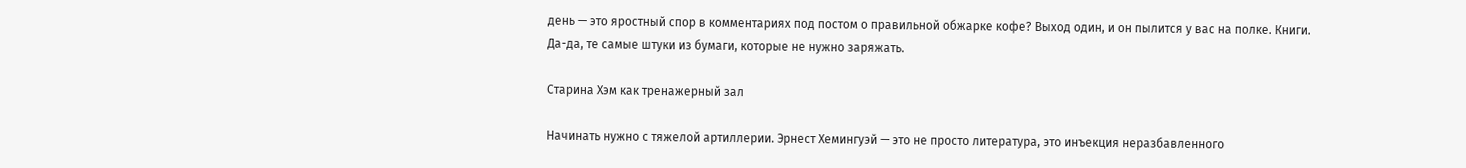день — это яростный спор в комментариях под постом о правильной обжарке кофе? Выход один, и он пылится у вас на полке. Книги. Да-да, те самые штуки из бумаги, которые не нужно заряжать.

Старина Хэм как тренажерный зал

Начинать нужно с тяжелой артиллерии. Эрнест Хемингуэй — это не просто литература, это инъекция неразбавленного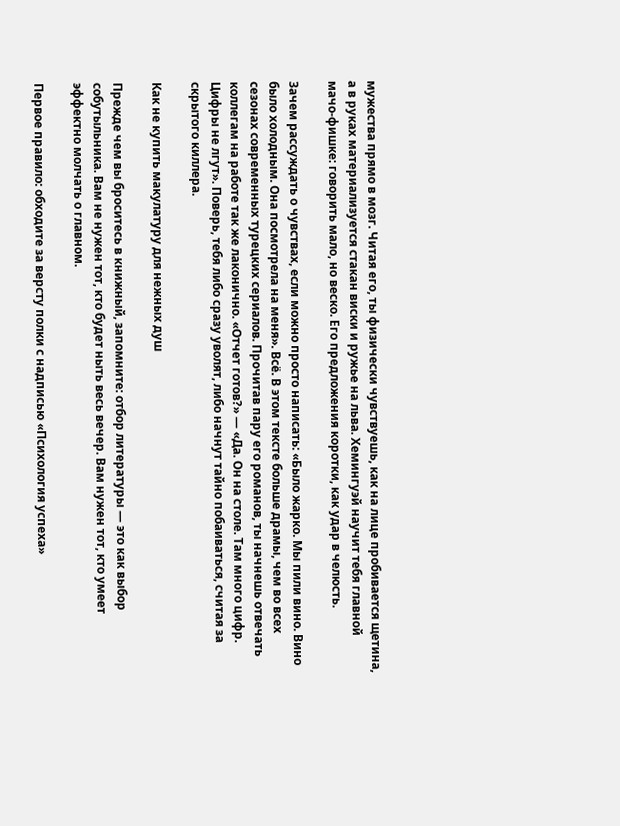мужества прямо в мозг. Читая его, ты физически чувствуешь, как на лице пробивается щетина, а в руках материализуется стакан виски и ружье на льва. Хемингуэй научит тебя главной мачо-фишке: говорить мало, но веско. Его предложения коротки, как удар в челюсть.

Зачем рассуждать о чувствах, если можно просто написать: «Было жарко. Мы пили вино. Вино было холодным. Она посмотрела на меня». Всё. В этом тексте больше драмы, чем во всех сезонах современных турецких сериалов. Прочитав пару его романов, ты начнешь отвечать коллегам на работе так же лаконично. «Отчет готов?» — «Да. Он на столе. Там много цифр. Цифры не лгут». Поверь, тебя либо сразу уволят, либо начнут тайно побаиваться, считая за скрытого киллера.

Как не купить макулатуру для нежных душ

Прежде чем вы броситесь в книжный, запомните: отбор литературы — это как выбор собутыльника. Вам не нужен тот, кто будет ныть весь вечер. Вам нужен тот, кто умеет эффектно молчать о главном.

Первое правило: обходите за версту полки с надписью «Психология успеха»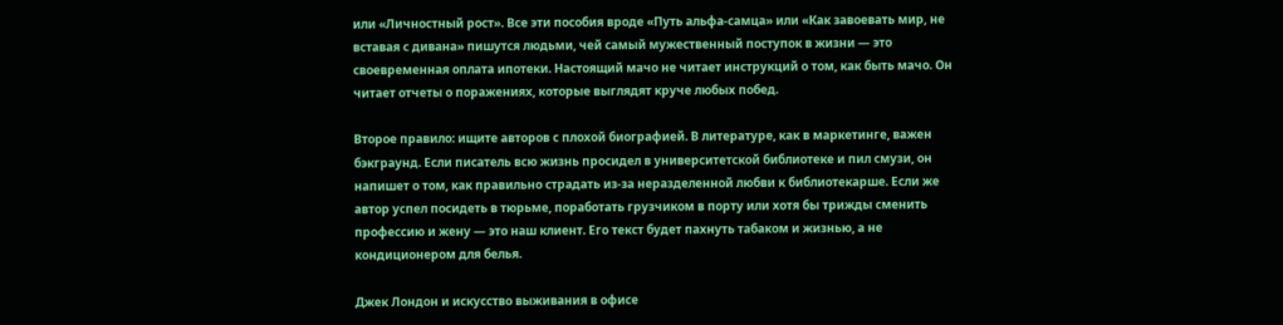или «Личностный рост». Все эти пособия вроде «Путь альфа-самца» или «Как завоевать мир, не вставая с дивана» пишутся людьми, чей самый мужественный поступок в жизни — это своевременная оплата ипотеки. Настоящий мачо не читает инструкций о том, как быть мачо. Он читает отчеты о поражениях, которые выглядят круче любых побед.

Второе правило: ищите авторов с плохой биографией. В литературе, как в маркетинге, важен бэкграунд. Если писатель всю жизнь просидел в университетской библиотеке и пил смузи, он напишет о том, как правильно страдать из-за неразделенной любви к библиотекарше. Если же автор успел посидеть в тюрьме, поработать грузчиком в порту или хотя бы трижды сменить профессию и жену — это наш клиент. Его текст будет пахнуть табаком и жизнью, а не кондиционером для белья.

Джек Лондон и искусство выживания в офисе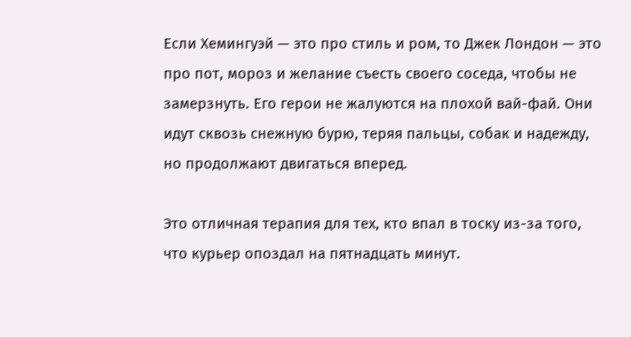Если Хемингуэй — это про стиль и ром, то Джек Лондон — это про пот, мороз и желание съесть своего соседа, чтобы не замерзнуть. Его герои не жалуются на плохой вай-фай. Они идут сквозь снежную бурю, теряя пальцы, собак и надежду, но продолжают двигаться вперед.

Это отличная терапия для тех, кто впал в тоску из-за того, что курьер опоздал на пятнадцать минут.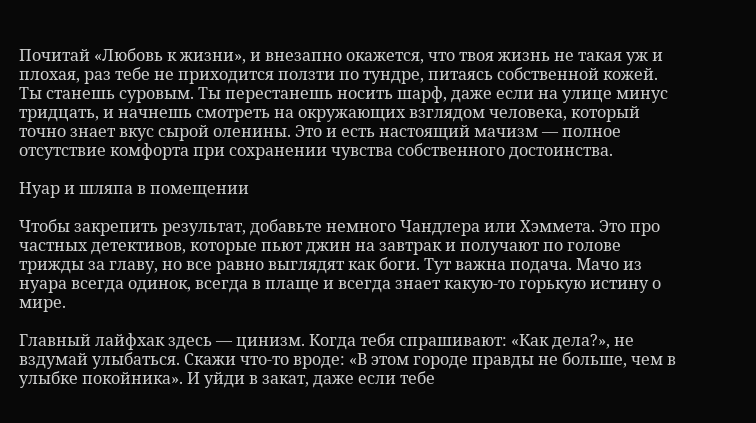Почитай «Любовь к жизни», и внезапно окажется, что твоя жизнь не такая уж и плохая, раз тебе не приходится ползти по тундре, питаясь собственной кожей. Ты станешь суровым. Ты перестанешь носить шарф, даже если на улице минус тридцать, и начнешь смотреть на окружающих взглядом человека, который точно знает вкус сырой оленины. Это и есть настоящий мачизм — полное отсутствие комфорта при сохранении чувства собственного достоинства.

Нуар и шляпа в помещении

Чтобы закрепить результат, добавьте немного Чандлера или Хэммета. Это про частных детективов, которые пьют джин на завтрак и получают по голове трижды за главу, но все равно выглядят как боги. Тут важна подача. Мачо из нуара всегда одинок, всегда в плаще и всегда знает какую-то горькую истину о мире.

Главный лайфхак здесь — цинизм. Когда тебя спрашивают: «Как дела?», не вздумай улыбаться. Скажи что-то вроде: «В этом городе правды не больше, чем в улыбке покойника». И уйди в закат, даже если тебе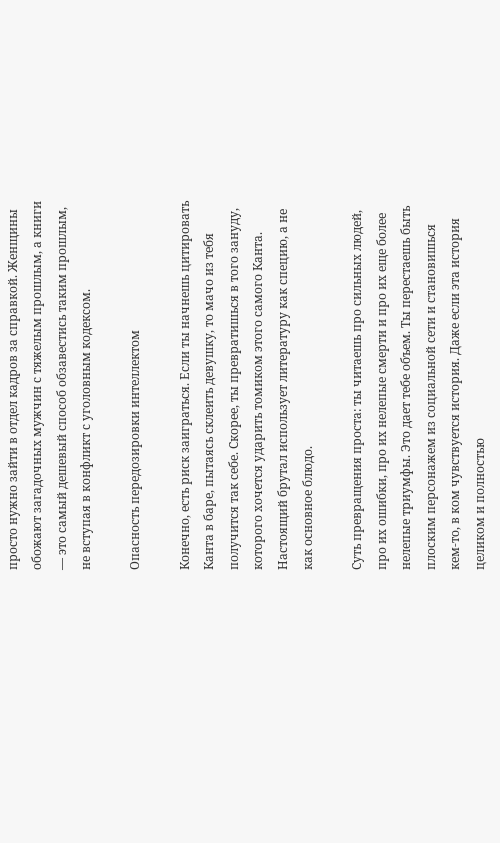просто нужно зайти в отдел кадров за справкой. Женщины обожают загадочных мужчин с тяжелым прошлым, а книги — это самый дешевый способ обзавестись таким прошлым, не вступая в конфликт с уголовным кодексом.

Опасность передозировки интеллектом

Конечно, есть риск заиграться. Если ты начнешь цитировать Канта в баре, пытаясь склеить девушку, то мачо из тебя получится так себе. Скорее, ты превратишься в того зануду, которого хочется ударить томиком этого самого Канта. Настоящий брутал использует литературу как специю, а не как основное блюдо.

Суть превращения проста: ты читаешь про сильных людей, про их ошибки, про их нелепые смерти и про их еще более нелепые триумфы. Это дает тебе объем. Ты перестаешь быть плоским персонажем из социальной сети и становишься кем-то, в ком чувствуется история. Даже если эта история целиком и полностью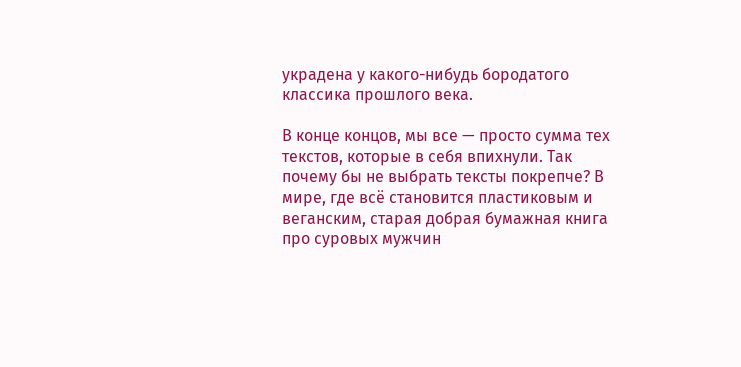украдена у какого-нибудь бородатого классика прошлого века.

В конце концов, мы все — просто сумма тех текстов, которые в себя впихнули. Так почему бы не выбрать тексты покрепче? В мире, где всё становится пластиковым и веганским, старая добрая бумажная книга про суровых мужчин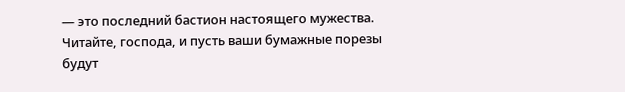— это последний бастион настоящего мужества. Читайте, господа, и пусть ваши бумажные порезы будут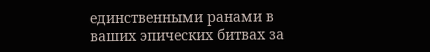единственными ранами в ваших эпических битвах за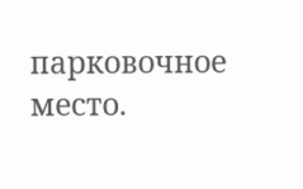парковочное место.